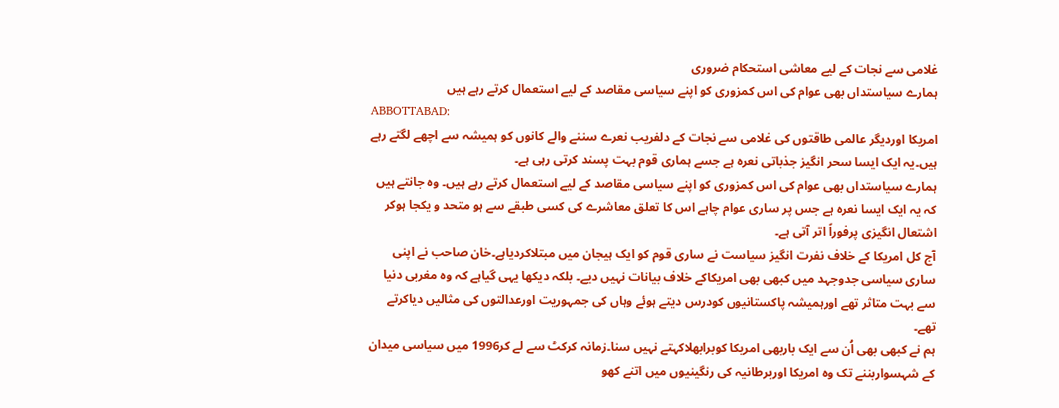غلامی سے نجات کے لیے معاشی استحکام ضروری
ہمارے سیاستداں بھی عوام کی اس کمزوری کو اپنے سیاسی مقاصد کے لیے استعمال کرتے رہے ہیں
ABBOTTABAD:
امریکا اوردیگر عالمی طاقتوں کی غلامی سے نجات کے دلفریب نعرے سننے والے کانوں کو ہمیشہ سے اچھے لگتے رہے ہیں۔یہ ایک ایسا سحر انگیز جذباتی نعرہ ہے جسے ہماری قوم بہت پسند کرتی رہی ہے۔
ہمارے سیاستداں بھی عوام کی اس کمزوری کو اپنے سیاسی مقاصد کے لیے استعمال کرتے رہے ہیں۔ وہ جانتے ہیں کہ یہ ایک ایسا نعرہ ہے جس پر ساری عوام چاہے اس کا تعلق معاشرے کی کسی طبقے سے ہو متحد و یکجا ہوکر اشتعال انگیزی پرفوراً اتر آتی ہے۔
آج کل امریکا کے خلاف نفرت انگیز سیاست نے ساری قوم کو ایک ہیجان میں مبتلاکردیاہے۔خان صاحب نے اپنی ساری سیاسی جدوجہد میں کبھی بھی امریکاکے خلاف بیانات نہیں دیے۔ بلکہ دیکھا یہی گیاہے کہ وہ مغربی دنیا سے بہت متاثر تھے اورہمیشہ پاکستانیوں کودرس دیتے ہوئے وہاں کی جمہوریت اورعدالتوں کی مثالیں دیاکرتے تھے۔
ہم نے کبھی بھی اُن سے ایک باربھی امریکا کوبرابھلاکہتے نہیں سنا۔زمانہ کرکٹ سے لے کر1996 میں سیاسی میدان کے شہسواربننے تک وہ امریکا اوربرطانیہ کی رنگینیوں میں اتنے کھو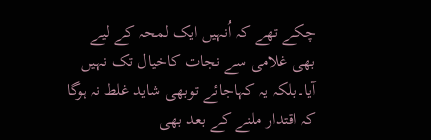چکے تھے کہ اُنہیں ایک لمحہ کے لیے بھی غلامی سے نجات کاخیال تک نہیں آیا۔بلکہ یہ کہاجائے توبھی شاید غلط نہ ہوگا کہ اقتدار ملنے کے بعد بھی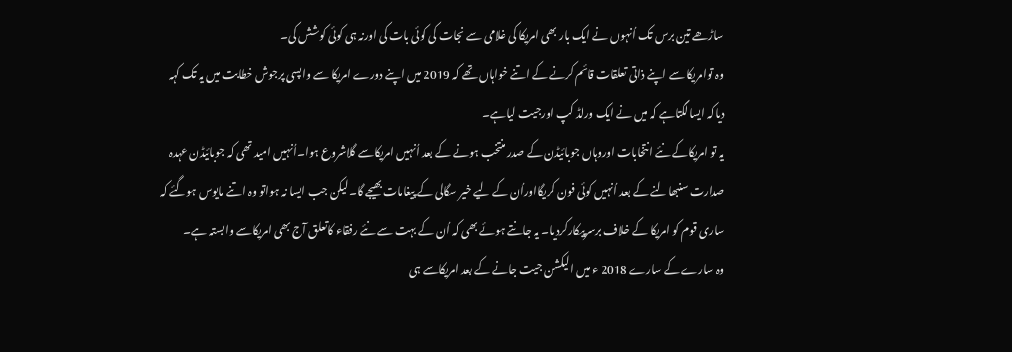ساڑھے تین برس تک اُنہوں نے ایک بار بھی امریکا کی غلامی سے نجات کی کوئی بات کی اورنہ ہی کوئی کوشش کی۔
وہ توامریکا سے اپنے ذاتی تعلقات قائم کرنے کے اتنے خواہاں تھے کہ 2019 میں اپنے دورے امریکا سے واپسی پرجوش خطابت میں یہ تک کہہ دیاکہ ایسالگتاہے کہ میں نے ایک ورلڈ کپ اورجیت لیاہے۔
یہ تو امریکاکے نئے انتخابات اوروہاں جوبائیڈن کے صدر منتخب ہونے کے بعد اُنہیں امریکاسے گلاشروع ہوا۔اُنہیں امید تھی کہ جوبائیڈن عہدہ صدارت سنبھالنے کے بعد اُنہیں کوئی فون کریگااوراُن کے لیے خیر سگالی کے پیغامات بھیجے گا۔لیکن جب ایسا نہ ہواتو وہ اتنے مایوس ہوگئے کہ ساری قوم کو امریکا کے خلاف برسرپیکارکردیا۔ یہ جانتے ہوئے بھی کہ اُن کے بہت سے نئے رفقاء کاتعلق آج بھی امریکاسے وابستہ ہے۔
وہ سارے کے سارے 2018 ء میں الیکشن جیت جانے کے بعد امریکاسے ہی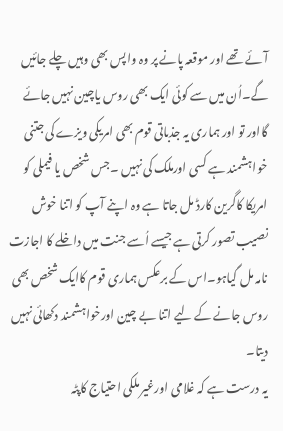آئے تھے اور موقعہ پانے پر وہ واپس بھی وہیں چلے جائیں گے۔اُن میں سے کوئی ایک بھی روس یاچین نہیں جائے گااور تو اور ہماری یہ جذباتی قوم بھی امریکی ویزے کی جتنی خواہشمند ہے کسی اورملک کی نہیں ۔جس شخص یا فیملی کو امریکا کاگرین کارڈ مل جاتا ہے وہ اپنے آپ کو اتنا خوش نصیب تصور کرتی ہے جیسے اُسے جنت میں داخلے کا اجازت نامہ مل گیاہو۔اس کے برعکس ہماری قوم کاایک شخص بھی روس جانے کے لیے اتنا بے چین اورخواہشمند دکھائی نہیں دیتا۔
یہ درست ہے کہ غلامی اورغیر ملکی احتیاج کاپٹہ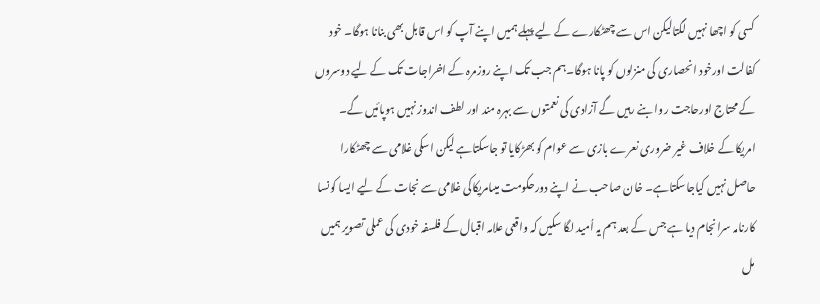کسی کو اچھا نہیں لگتالیکن اس سے چھٹکارے کے لیے پہلے ہمیں اپنے آپ کو اس قابل بھی بنانا ہوگا۔ خود کفالت اورخود انحصاری کی منزلوں کو پانا ہوگا۔ہم جب تک اپنے روزمرہ کے اخراجات تک کے لیے دوسروں کے محتاج اورحاجت روا بنے رہیں گے آزادی کی نعمتوں سے بہرہ مند اور لطف اندوز نہیں ہوپائیں گے۔
امریکا کے خلاف غیر ضروری نعرے بازی سے عوام کو بھڑکایا تو جاسکتاہے لیکن اسکی غلامی سے چھٹکارا حاصل نہیں کیاجاسکتاہے۔ خان صاحب نے اپنے دورحکومت میںامریکاکی غلامی سے نجات کے لیے ایسا کونسا کارنامہ سرانجام دیا ہے جس کے بعد ہم یہ اُمید لگا سکیں کہ واقعی علامہ اقبال کے فلسفہ خودی کی عملی تصویر ہمیں مل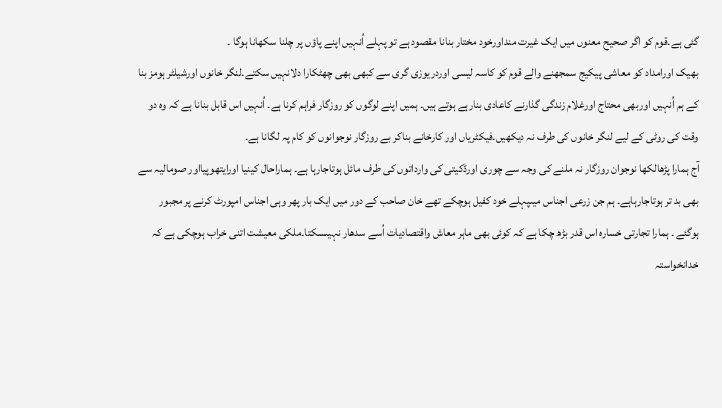گئی ہے۔قوم کو اگر صحیح معنوں میں ایک غیرت منداورخود مختار بنانا مقصود ہے تو پہلے اُنہیں اپنے پاؤں پر چلنا سکھانا ہوگا ۔
بھیک اورامداد کو معاشی پیکیج سمجھنے والے قوم کو کاسہ لیسی اوردریوزی گری سے کبھی بھی چھٹکارا دلانہیں سکتے۔لنگر خانوں اورشیلٹر ہومز بنا کے ہم اُنہیں اوربھی محتاج اورغلام زندگی گذارنے کاعادی بنارہے ہوتے ہیں۔ ہمیں اپنے لوگوں کو روزگار فراہم کرنا ہے۔ اُنہیں اس قابل بنانا ہے کہ وہ دو وقت کی روٹی کے لیے لنگر خانوں کی طرف نہ دیکھیں۔فیکٹریاں اور کارخانے بناکر بے روزگار نوجوانوں کو کام پہ لگانا ہے۔
آج ہمارا پڑھالکھا نوجوان روزگار نہ ملنے کی وجہ سے چوری اورڈکیتی کی وارداتوں کی طرف مائل ہوتاجارہا ہے۔ ہماراحال کینیا اورایتھوپیااور صومالیہ سے بھی بد تر ہوتاجارہاہے۔ ہم جن زرعی اجناس میںپہلے خود کفیل ہوچکے تھے خان صاحب کے دور میں ایک بار پھر وہی اجناس امپورٹ کرنے پر مجبور ہوگئے ۔ ہمارا تجارتی خسارہ اس قدر بڑھ چکا ہے کہ کوئی بھی ماہر معاش واقتصادیات اُسے سدھار نہیںسکتا۔ملکی معیشت اتنی خراب ہوچکی ہے کہ خدانخواستہ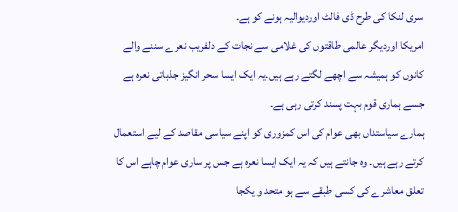سری لنکا کی طرح ڈی فالٹ اوردیوالیہ ہونے کو ہے۔
امریکا اوردیگر عالمی طاقتوں کی غلامی سے نجات کے دلفریب نعرے سننے والے کانوں کو ہمیشہ سے اچھے لگتے رہے ہیں۔یہ ایک ایسا سحر انگیز جذباتی نعرہ ہے جسے ہماری قوم بہت پسند کرتی رہی ہے۔
ہمارے سیاستداں بھی عوام کی اس کمزوری کو اپنے سیاسی مقاصد کے لیے استعمال کرتے رہے ہیں۔ وہ جانتے ہیں کہ یہ ایک ایسا نعرہ ہے جس پر ساری عوام چاہے اس کا تعلق معاشرے کی کسی طبقے سے ہو متحد و یکجا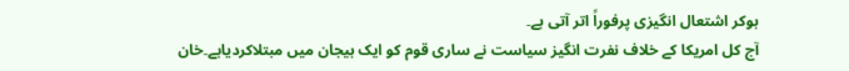ہوکر اشتعال انگیزی پرفوراً اتر آتی ہے۔
آج کل امریکا کے خلاف نفرت انگیز سیاست نے ساری قوم کو ایک ہیجان میں مبتلاکردیاہے۔خان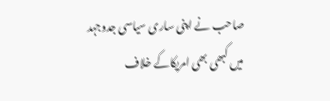صاحب نے اپنی ساری سیاسی جدوجہد میں کبھی بھی امریکاکے خلاف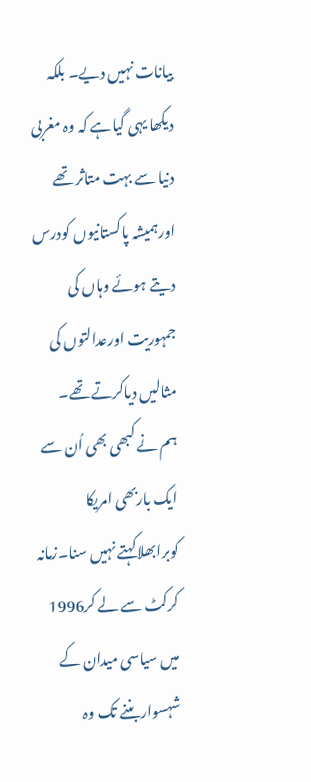بیانات نہیں دیے۔ بلکہ دیکھا یہی گیاہے کہ وہ مغربی دنیا سے بہت متاثر تھے اورہمیشہ پاکستانیوں کودرس دیتے ہوئے وہاں کی جمہوریت اورعدالتوں کی مثالیں دیاکرتے تھے۔
ہم نے کبھی بھی اُن سے ایک باربھی امریکا کوبرابھلاکہتے نہیں سنا۔زمانہ کرکٹ سے لے کر1996 میں سیاسی میدان کے شہسواربننے تک وہ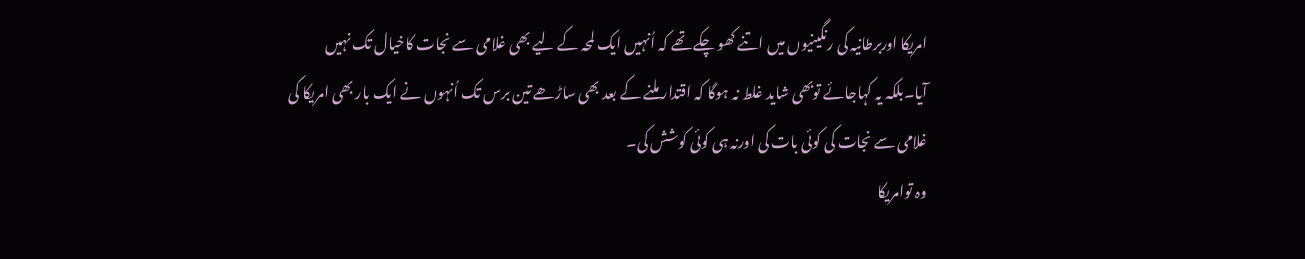امریکا اوربرطانیہ کی رنگینیوں میں اتنے کھو چکے تھے کہ اُنہیں ایک لمحہ کے لیے بھی غلامی سے نجات کاخیال تک نہیں آیا۔بلکہ یہ کہاجائے توبھی شاید غلط نہ ہوگا کہ اقتدار ملنے کے بعد بھی ساڑھے تین برس تک اُنہوں نے ایک بار بھی امریکا کی غلامی سے نجات کی کوئی بات کی اورنہ ہی کوئی کوشش کی۔
وہ توامریکا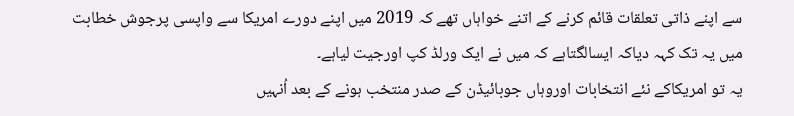سے اپنے ذاتی تعلقات قائم کرنے کے اتنے خواہاں تھے کہ 2019 میں اپنے دورے امریکا سے واپسی پرجوش خطابت میں یہ تک کہہ دیاکہ ایسالگتاہے کہ میں نے ایک ورلڈ کپ اورجیت لیاہے۔
یہ تو امریکاکے نئے انتخابات اوروہاں جوبائیڈن کے صدر منتخب ہونے کے بعد اُنہیں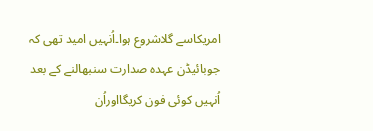امریکاسے گلاشروع ہوا۔اُنہیں امید تھی کہ جوبائیڈن عہدہ صدارت سنبھالنے کے بعد اُنہیں کوئی فون کریگااوراُن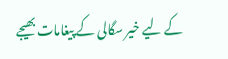کے لیے خیر سگالی کے پیغامات بھیجے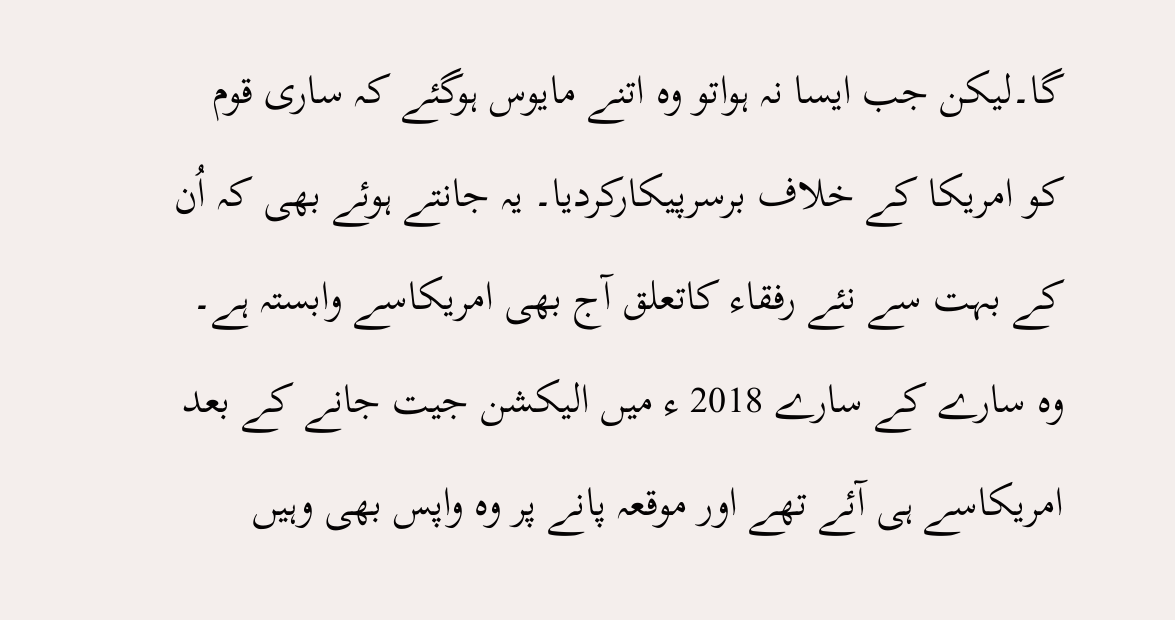گا۔لیکن جب ایسا نہ ہواتو وہ اتنے مایوس ہوگئے کہ ساری قوم کو امریکا کے خلاف برسرپیکارکردیا۔ یہ جانتے ہوئے بھی کہ اُن کے بہت سے نئے رفقاء کاتعلق آج بھی امریکاسے وابستہ ہے۔
وہ سارے کے سارے 2018 ء میں الیکشن جیت جانے کے بعد امریکاسے ہی آئے تھے اور موقعہ پانے پر وہ واپس بھی وہیں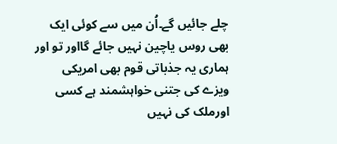چلے جائیں گے۔اُن میں سے کوئی ایک بھی روس یاچین نہیں جائے گااور تو اور ہماری یہ جذباتی قوم بھی امریکی ویزے کی جتنی خواہشمند ہے کسی اورملک کی نہیں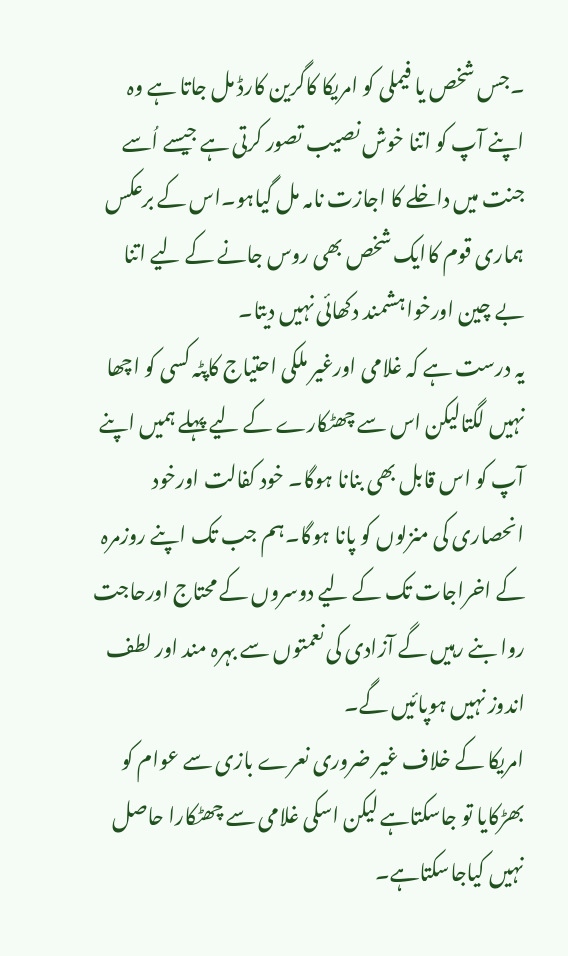۔جس شخص یا فیملی کو امریکا کاگرین کارڈ مل جاتا ہے وہ اپنے آپ کو اتنا خوش نصیب تصور کرتی ہے جیسے اُسے جنت میں داخلے کا اجازت نامہ مل گیاہو۔اس کے برعکس ہماری قوم کاایک شخص بھی روس جانے کے لیے اتنا بے چین اورخواہشمند دکھائی نہیں دیتا۔
یہ درست ہے کہ غلامی اورغیر ملکی احتیاج کاپٹہ کسی کو اچھا نہیں لگتالیکن اس سے چھٹکارے کے لیے پہلے ہمیں اپنے آپ کو اس قابل بھی بنانا ہوگا۔ خود کفالت اورخود انحصاری کی منزلوں کو پانا ہوگا۔ہم جب تک اپنے روزمرہ کے اخراجات تک کے لیے دوسروں کے محتاج اورحاجت روا بنے رہیں گے آزادی کی نعمتوں سے بہرہ مند اور لطف اندوز نہیں ہوپائیں گے۔
امریکا کے خلاف غیر ضروری نعرے بازی سے عوام کو بھڑکایا تو جاسکتاہے لیکن اسکی غلامی سے چھٹکارا حاصل نہیں کیاجاسکتاہے۔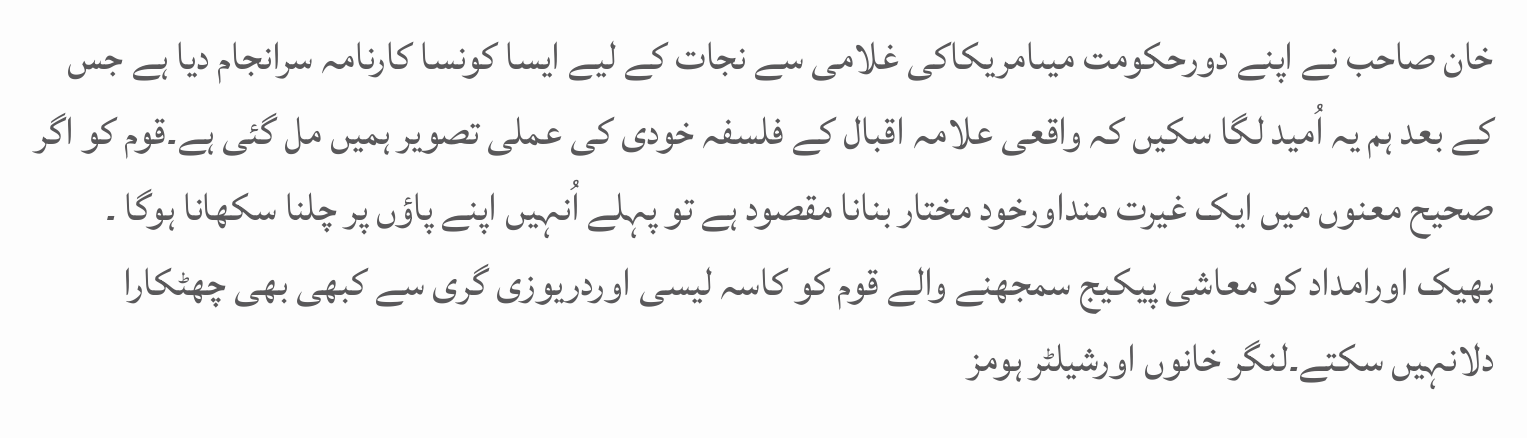خان صاحب نے اپنے دورحکومت میںامریکاکی غلامی سے نجات کے لیے ایسا کونسا کارنامہ سرانجام دیا ہے جس کے بعد ہم یہ اُمید لگا سکیں کہ واقعی علامہ اقبال کے فلسفہ خودی کی عملی تصویر ہمیں مل گئی ہے۔قوم کو اگر صحیح معنوں میں ایک غیرت منداورخود مختار بنانا مقصود ہے تو پہلے اُنہیں اپنے پاؤں پر چلنا سکھانا ہوگا ۔
بھیک اورامداد کو معاشی پیکیج سمجھنے والے قوم کو کاسہ لیسی اوردریوزی گری سے کبھی بھی چھٹکارا دلانہیں سکتے۔لنگر خانوں اورشیلٹر ہومز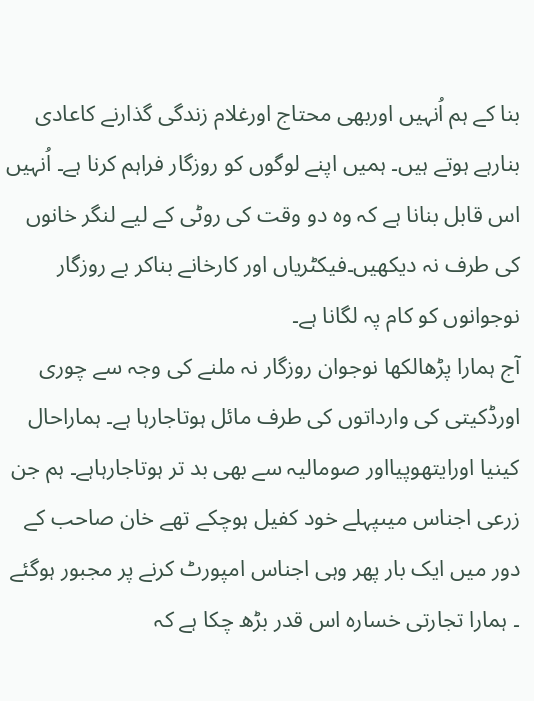بنا کے ہم اُنہیں اوربھی محتاج اورغلام زندگی گذارنے کاعادی بنارہے ہوتے ہیں۔ ہمیں اپنے لوگوں کو روزگار فراہم کرنا ہے۔ اُنہیں اس قابل بنانا ہے کہ وہ دو وقت کی روٹی کے لیے لنگر خانوں کی طرف نہ دیکھیں۔فیکٹریاں اور کارخانے بناکر بے روزگار نوجوانوں کو کام پہ لگانا ہے۔
آج ہمارا پڑھالکھا نوجوان روزگار نہ ملنے کی وجہ سے چوری اورڈکیتی کی وارداتوں کی طرف مائل ہوتاجارہا ہے۔ ہماراحال کینیا اورایتھوپیااور صومالیہ سے بھی بد تر ہوتاجارہاہے۔ ہم جن زرعی اجناس میںپہلے خود کفیل ہوچکے تھے خان صاحب کے دور میں ایک بار پھر وہی اجناس امپورٹ کرنے پر مجبور ہوگئے ۔ ہمارا تجارتی خسارہ اس قدر بڑھ چکا ہے کہ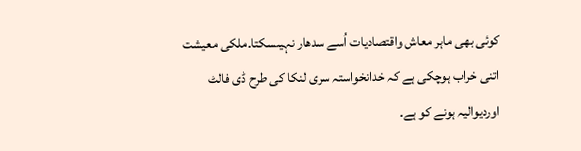کوئی بھی ماہر معاش واقتصادیات اُسے سدھار نہیںسکتا۔ملکی معیشت اتنی خراب ہوچکی ہے کہ خدانخواستہ سری لنکا کی طرح ڈی فالٹ اوردیوالیہ ہونے کو ہے۔